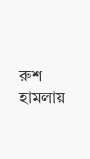রুশ হামলায়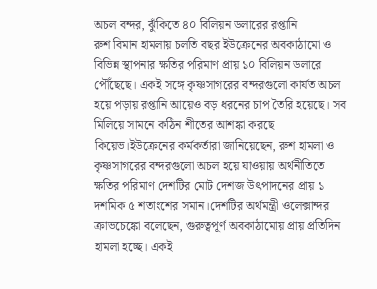অচল বন্দর, ঝুঁকিতে ৪০ বিলিয়ন ডলারের রপ্তানি
রুশ বিমান হামলায় চলতি বছর ইউক্রেনের অবকাঠামো ও বিভিন্ন স্থাপনার ক্ষতির পরিমাণ প্রায় ১০ বিলিয়ন ডলারে পৌঁছেছে। একই সঙ্গে কৃষ্ণসাগরের বন্দরগুলো কার্যত অচল হয়ে পড়ায় রপ্তানি আয়েও বড় ধরনের চাপ তৈরি হয়েছে। সব মিলিয়ে সামনে কঠিন শীতের আশঙ্কা করছে কিয়েভ।ইউক্রেনের কর্মকর্তারা জানিয়েছেন, রুশ হামলা ও কৃষ্ণসাগরের বন্দরগুলো অচল হয়ে যাওয়ায় অর্থনীতিতে ক্ষতির পরিমাণ দেশটির মোট দেশজ উৎপাদনের প্রায় ১ দশমিক ৫ শতাংশের সমান।দেশটির অর্থমন্ত্রী ওলেক্সান্দর ক্রাভচেঙ্কো বলেছেন, গুরুত্বপূর্ণ অবকাঠামোয় প্রায় প্রতিদিন হামলা হচ্ছে। একই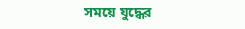সময়ে যুদ্ধের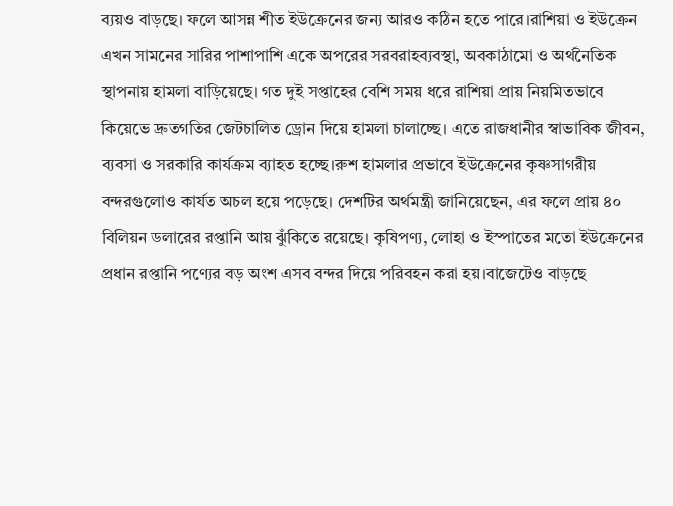ব্যয়ও বাড়ছে। ফলে আসন্ন শীত ইউক্রেনের জন্য আরও কঠিন হতে পারে।রাশিয়া ও ইউক্রেন এখন সামনের সারির পাশাপাশি একে অপরের সরবরাহব্যবস্থা, অবকাঠামো ও অর্থনৈতিক স্থাপনায় হামলা বাড়িয়েছে। গত দুই সপ্তাহের বেশি সময় ধরে রাশিয়া প্রায় নিয়মিতভাবে কিয়েভে দ্রুতগতির জেটচালিত ড্রোন দিয়ে হামলা চালাচ্ছে। এতে রাজধানীর স্বাভাবিক জীবন, ব্যবসা ও সরকারি কার্যক্রম ব্যাহত হচ্ছে।রুশ হামলার প্রভাবে ইউক্রেনের কৃষ্ণসাগরীয় বন্দরগুলোও কার্যত অচল হয়ে পড়েছে। দেশটির অর্থমন্ত্রী জানিয়েছেন, এর ফলে প্রায় ৪০ বিলিয়ন ডলারের রপ্তানি আয় ঝুঁকিতে রয়েছে। কৃষিপণ্য, লোহা ও ইস্পাতের মতো ইউক্রেনের প্রধান রপ্তানি পণ্যের বড় অংশ এসব বন্দর দিয়ে পরিবহন করা হয়।বাজেটেও বাড়ছে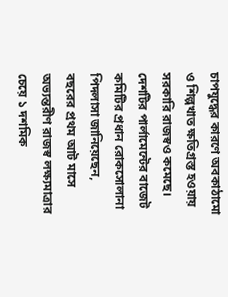চাপযুদ্ধের কারণে অবকাঠামো ও শিল্পখাত ক্ষতিগ্রস্ত হওয়ায় সরকারি রাজস্বও কমেছে। দেশটির পার্লামেন্টের বাজেট কমিটির প্রধান রোকসোলানা পিদলাসা জানিয়েছেন, বছরের প্রথম আট মাসে অভ্যন্তরীণ রাজস্ব লক্ষ্যমাত্রার চেয়ে ১ দশমিক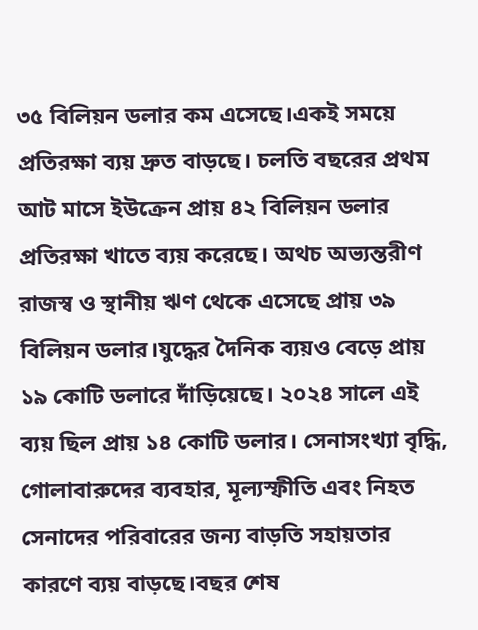৩৫ বিলিয়ন ডলার কম এসেছে।একই সময়ে প্রতিরক্ষা ব্যয় দ্রুত বাড়ছে। চলতি বছরের প্রথম আট মাসে ইউক্রেন প্রায় ৪২ বিলিয়ন ডলার প্রতিরক্ষা খাতে ব্যয় করেছে। অথচ অভ্যন্তরীণ রাজস্ব ও স্থানীয় ঋণ থেকে এসেছে প্রায় ৩৯ বিলিয়ন ডলার।যুদ্ধের দৈনিক ব্যয়ও বেড়ে প্রায় ১৯ কোটি ডলারে দাঁড়িয়েছে। ২০২৪ সালে এই ব্যয় ছিল প্রায় ১৪ কোটি ডলার। সেনাসংখ্যা বৃদ্ধি, গোলাবারুদের ব্যবহার, মূল্যস্ফীতি এবং নিহত সেনাদের পরিবারের জন্য বাড়তি সহায়তার কারণে ব্যয় বাড়ছে।বছর শেষ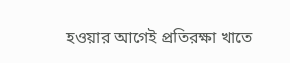হওয়ার আগেই প্রতিরক্ষা খাতে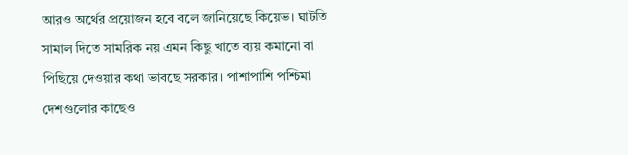আরও অর্থের প্রয়োজন হবে বলে জানিয়েছে কিয়েভ। ঘাটতি সামাল দিতে সামরিক নয় এমন কিছু খাতে ব্যয় কমানো বা পিছিয়ে দেওয়ার কথা ভাবছে সরকার। পাশাপাশি পশ্চিমা দেশগুলোর কাছেও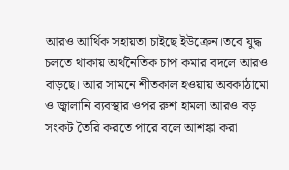আরও আর্থিক সহায়তা চাইছে ইউক্রেন।তবে যুদ্ধ চলতে থাকায় অর্থনৈতিক চাপ কমার বদলে আরও বাড়ছে। আর সামনে শীতকাল হওয়ায় অবকাঠামো ও জ্বালানি ব্যবস্থার ওপর রুশ হামলা আরও বড় সংকট তৈরি করতে পারে বলে আশঙ্কা করা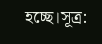হচ্ছে।সূত্র: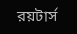রয়টার্স